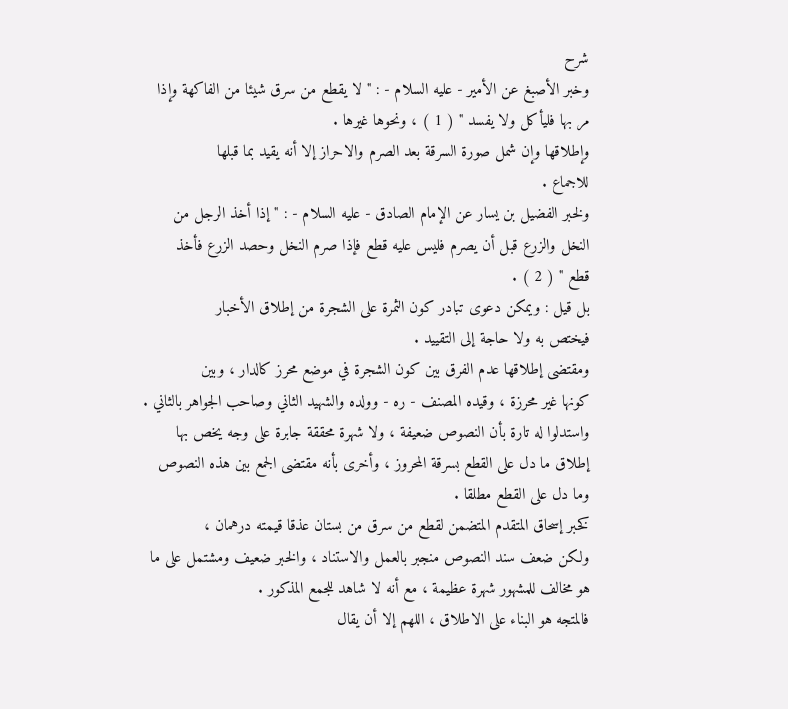شرح
وخبر الأصبغ عن الأمير - عليه السلام - : " لا يقطع من سرق شيئا من الفاكهة وإذا
مر بها فليأكل ولا يفسد " ( 1 ) ، ونحوها غيرها .
وإطلاقها وإن شمل صورة السرقة بعد الصرم والاحراز إلا أنه يقيد بما قبلها
للاجماع .
ولخبر الفضيل بن يسار عن الإمام الصادق - عليه السلام - : " إذا أخذ الرجل من
النخل والزرع قبل أن يصرم فليس عليه قطع فإذا صرم النخل وحصد الزرع فأخذ
قطع " ( 2 ) .
بل قيل : ويمكن دعوى تبادر كون الثمرة على الشجرة من إطلاق الأخبار
فيختص به ولا حاجة إلى التقييد .
ومقتضى إطلاقها عدم الفرق بين كون الشجرة في موضع محرز كالدار ، وبين
كونها غير محرزة ، وقيده المصنف - ره - وولده والشهيد الثاني وصاحب الجواهر بالثاني .
واستدلوا له تارة بأن النصوص ضعيفة ، ولا شهرة محققة جابرة على وجه يخص بها
إطلاق ما دل على القطع بسرقة المحروز ، وأخرى بأنه مقتضى الجمع بين هذه النصوص
وما دل على القطع مطلقا .
كخبر إسحاق المتقدم المتضمن لقطع من سرق من بستان عذقا قيمته درهمان ،
ولكن ضعف سند النصوص منجبر بالعمل والاستناد ، والخبر ضعيف ومشتمل على ما
هو مخالف للمشهور شهرة عظيمة ، مع أنه لا شاهد للجمع المذكور .
فالمتجه هو البناء على الاطلاق ، اللهم إلا أن يقال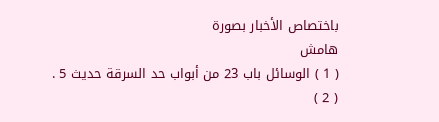باختصاص الأخبار بصورة
هامش
( 1 ) الوسائل باب 23 من أبواب حد السرقة حديث 5 .
( 2 )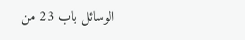الوسائل باب 23 من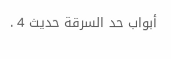أبواب حد السرقة حديث 4 .